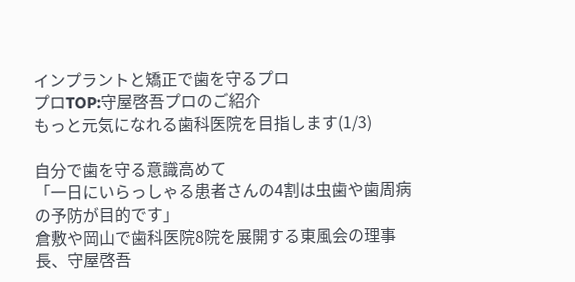インプラントと矯正で歯を守るプロ
プロTOP:守屋啓吾プロのご紹介
もっと元気になれる歯科医院を目指します(1/3)

自分で歯を守る意識高めて
「一日にいらっしゃる患者さんの4割は虫歯や歯周病の予防が目的です」
倉敷や岡山で歯科医院8院を展開する東風会の理事長、守屋啓吾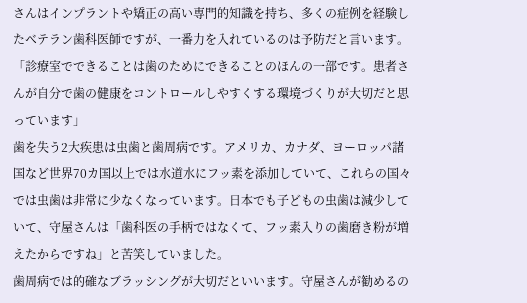さんはインプラントや矯正の高い専門的知識を持ち、多くの症例を経験したベテラン歯科医師ですが、一番力を入れているのは予防だと言います。
「診療室でできることは歯のためにできることのほんの一部です。患者さんが自分で歯の健康をコントロールしやすくする環境づくりが大切だと思っています」
歯を失う2大疾患は虫歯と歯周病です。アメリカ、カナダ、ヨーロッパ諸国など世界70カ国以上では水道水にフッ素を添加していて、これらの国々では虫歯は非常に少なくなっています。日本でも子どもの虫歯は減少していて、守屋さんは「歯科医の手柄ではなくて、フッ素入りの歯磨き粉が増えたからですね」と苦笑していました。
歯周病では的確なブラッシングが大切だといいます。守屋さんが勧めるの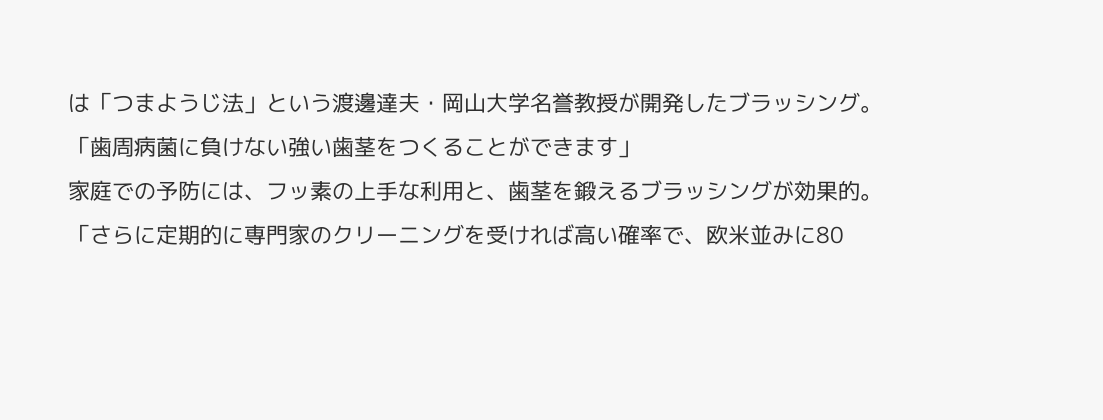は「つまようじ法」という渡邊達夫・岡山大学名誉教授が開発したブラッシング。「歯周病菌に負けない強い歯茎をつくることができます」
家庭での予防には、フッ素の上手な利用と、歯茎を鍛えるブラッシングが効果的。「さらに定期的に専門家のクリーニングを受ければ高い確率で、欧米並みに80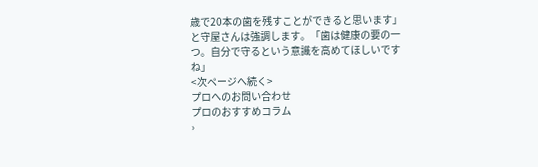歳で20本の歯を残すことができると思います」と守屋さんは強調します。「歯は健康の要の一つ。自分で守るという意識を高めてほしいですね」
<次ページへ続く>
プロへのお問い合わせ
プロのおすすめコラム
›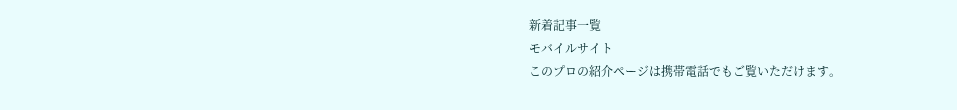新着記事一覧
モバイルサイト
このプロの紹介ページは携帯電話でもご覧いただけます。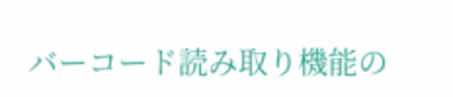バーコード読み取り機能の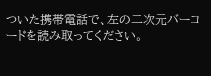ついた携帯電話で、左の二次元バーコードを読み取ってください。